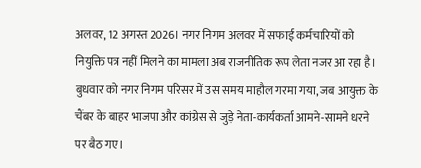अलवर, 12 अगस्त 2026। नगर निगम अलवर में सफाई कर्मचारियों को नियुक्ति पत्र नहीं मिलने का मामला अब राजनीतिक रूप लेता नजर आ रहा है। बुधवार को नगर निगम परिसर में उस समय माहौल गरमा गया, जब आयुक्त के चैंबर के बाहर भाजपा और कांग्रेस से जुड़े नेता-कार्यकर्ता आमने-सामने धरने पर बैठ गए।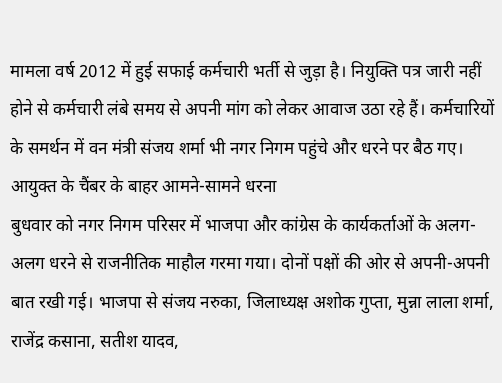मामला वर्ष 2012 में हुई सफाई कर्मचारी भर्ती से जुड़ा है। नियुक्ति पत्र जारी नहीं होने से कर्मचारी लंबे समय से अपनी मांग को लेकर आवाज उठा रहे हैं। कर्मचारियों के समर्थन में वन मंत्री संजय शर्मा भी नगर निगम पहुंचे और धरने पर बैठ गए।
आयुक्त के चैंबर के बाहर आमने-सामने धरना
बुधवार को नगर निगम परिसर में भाजपा और कांग्रेस के कार्यकर्ताओं के अलग-अलग धरने से राजनीतिक माहौल गरमा गया। दोनों पक्षों की ओर से अपनी-अपनी बात रखी गई। भाजपा से संजय नरुका, जिलाध्यक्ष अशोक गुप्ता, मुन्ना लाला शर्मा, राजेंद्र कसाना, सतीश यादव,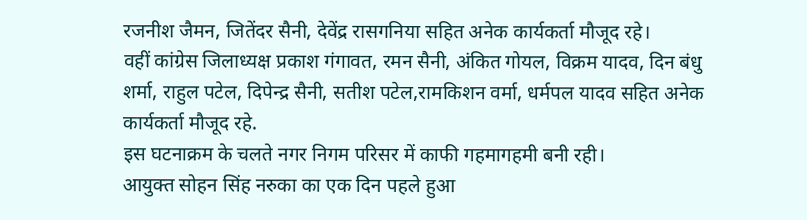रजनीश जैमन, जितेंदर सैनी, देवेंद्र रासगनिया सहित अनेक कार्यकर्ता मौजूद रहे।
वहीं कांग्रेस जिलाध्यक्ष प्रकाश गंगावत, रमन सैनी, अंकित गोयल, विक्रम यादव, दिन बंधु शर्मा, राहुल पटेल, दिपेन्द्र सैनी, सतीश पटेल,रामकिशन वर्मा, धर्मपल यादव सहित अनेक कार्यकर्ता मौजूद रहे.
इस घटनाक्रम के चलते नगर निगम परिसर में काफी गहमागहमी बनी रही।
आयुक्त सोहन सिंह नरुका का एक दिन पहले हुआ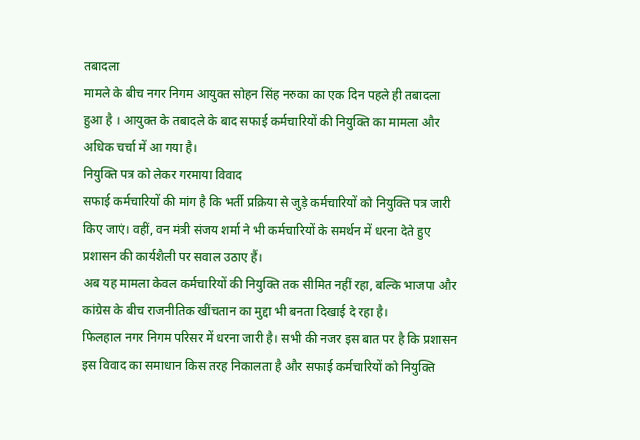तबादला
मामले के बीच नगर निगम आयुक्त सोहन सिंह नरुका का एक दिन पहले ही तबादला हुआ है । आयुक्त के तबादले के बाद सफाई कर्मचारियों की नियुक्ति का मामला और अधिक चर्चा में आ गया है।
नियुक्ति पत्र को लेकर गरमाया विवाद
सफाई कर्मचारियों की मांग है कि भर्ती प्रक्रिया से जुड़े कर्मचारियों को नियुक्ति पत्र जारी किए जाएं। वहीं, वन मंत्री संजय शर्मा ने भी कर्मचारियों के समर्थन में धरना देते हुए प्रशासन की कार्यशैली पर सवाल उठाए हैं।
अब यह मामला केवल कर्मचारियों की नियुक्ति तक सीमित नहीं रहा, बल्कि भाजपा और कांग्रेस के बीच राजनीतिक खींचतान का मुद्दा भी बनता दिखाई दे रहा है।
फिलहाल नगर निगम परिसर में धरना जारी है। सभी की नजर इस बात पर है कि प्रशासन इस विवाद का समाधान किस तरह निकालता है और सफाई कर्मचारियों को नियुक्ति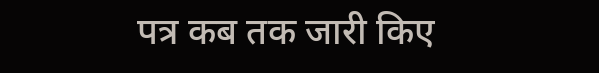पत्र कब तक जारी किए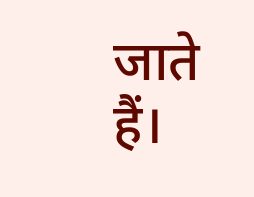जाते हैं।